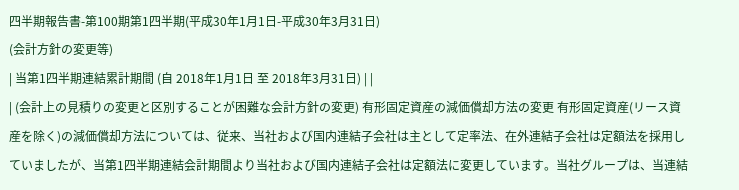四半期報告書-第100期第1四半期(平成30年1月1日-平成30年3月31日)
(会計方針の変更等)
| 当第1四半期連結累計期間 (自 2018年1月1日 至 2018年3月31日) | |
| (会計上の見積りの変更と区別することが困難な会計方針の変更) 有形固定資産の減価償却方法の変更 有形固定資産(リース資産を除く)の減価償却方法については、従来、当社および国内連結子会社は主として定率法、在外連結子会社は定額法を採用していましたが、当第1四半期連結会計期間より当社および国内連結子会社は定額法に変更しています。当社グループは、当連結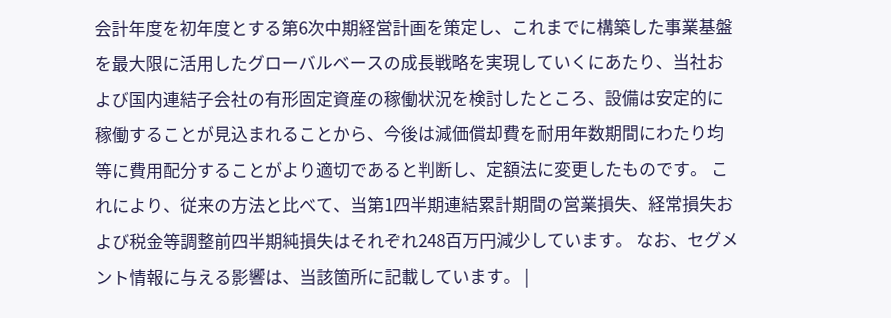会計年度を初年度とする第6次中期経営計画を策定し、これまでに構築した事業基盤を最大限に活用したグローバルベースの成長戦略を実現していくにあたり、当社および国内連結子会社の有形固定資産の稼働状況を検討したところ、設備は安定的に稼働することが見込まれることから、今後は減価償却費を耐用年数期間にわたり均等に費用配分することがより適切であると判断し、定額法に変更したものです。 これにより、従来の方法と比べて、当第1四半期連結累計期間の営業損失、経常損失および税金等調整前四半期純損失はそれぞれ248百万円減少しています。 なお、セグメント情報に与える影響は、当該箇所に記載しています。 |